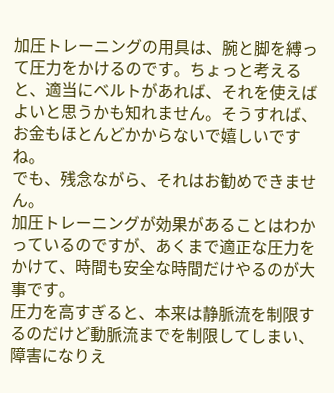加圧トレーニングの用具は、腕と脚を縛って圧力をかけるのです。ちょっと考えると、適当にベルトがあれば、それを使えばよいと思うかも知れません。そうすれば、お金もほとんどかからないで嬉しいですね。
でも、残念ながら、それはお勧めできません。
加圧トレーニングが効果があることはわかっているのですが、あくまで適正な圧力をかけて、時間も安全な時間だけやるのが大事です。
圧力を高すぎると、本来は静脈流を制限するのだけど動脈流までを制限してしまい、障害になりえ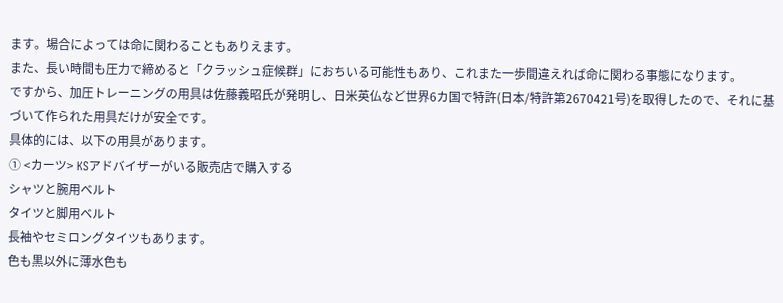ます。場合によっては命に関わることもありえます。
また、長い時間も圧力で締めると「クラッシュ症候群」におちいる可能性もあり、これまた一歩間違えれば命に関わる事態になります。
ですから、加圧トレーニングの用具は佐藤義昭氏が発明し、日米英仏など世界6カ国で特許(日本/特許第2670421号)を取得したので、それに基づいて作られた用具だけが安全です。
具体的には、以下の用具があります。
① <カーツ> KSアドバイザーがいる販売店で購入する
シャツと腕用ベルト
タイツと脚用ベルト
長袖やセミロングタイツもあります。
色も黒以外に薄水色も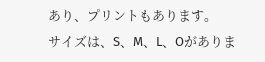あり、プリントもあります。
サイズは、S、M、L、Oがありま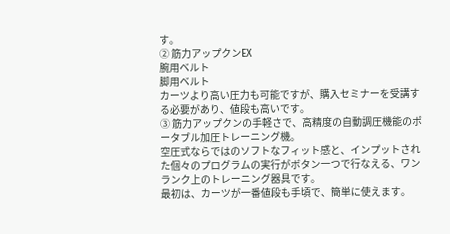す。
② 筋力アップクンEX
腕用ベルト
脚用ベルト
カーツより高い圧力も可能ですが、購入セミナーを受講する必要があり、値段も高いです。
③ 筋力アップクンの手軽さで、高精度の自動調圧機能のポータブル加圧トレーニング機。
空圧式ならではのソフトなフィット感と、インプットされた個々のプログラムの実行がボタン一つで行なえる、ワンランク上のトレーニング器具です。
最初は、カーツが一番値段も手頃で、簡単に使えます。